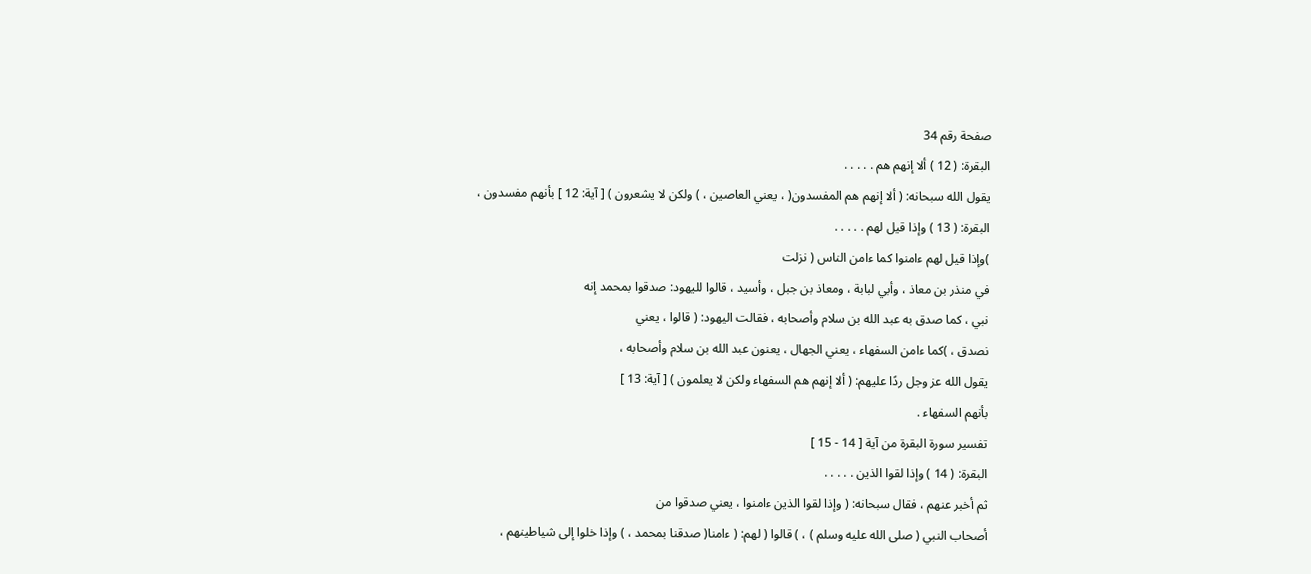صفحة رقم 34
البقرة: ( 12 ) ألا إنهم هم . . . . .
يقول الله سبحانه: ( ألا إنهم هم المفسدون( ، يعني العاصين ، ) ولكن لا يشعرون ) [ آية: 12 ] بأنهم مفسدون ،
البقرة: ( 13 ) وإذا قيل لهم . . . . .
)وإذا قيل لهم ءامنوا كما ءامن الناس ( نزلت
في منذر بن معاذ ، وأبي لبابة ، ومعاذ بن جبل ، وأسيد ، قالوا لليهود: صدقوا بمحمد إنه
نبي ، كما صدق به عبد الله بن سلام وأصحابه ، فقالت اليهود: ( قالوا ، يعني
نصدق ، )كما ءامن السفهاء ، يعني الجهال ، يعنون عبد الله بن سلام وأصحابه ،
يقول الله عز وجل ردًا عليهم: ( ألا إنهم هم السفهاء ولكن لا يعلمون ) [ آية: 13 ]
بأنهم السفهاء .
تفسير سورة البقرة من آية [ 14 - 15 ]
البقرة: ( 14 ) وإذا لقوا الذين . . . . .
ثم أخبر عنهم ، فقال سبحانه: ( وإذا لقوا الذين ءامنوا ، يعني صدقوا من
أصحاب النبي ( صلى الله عليه وسلم ) ، ) قالوا ( لهم: ( ءامنا( صدقنا بمحمد ، ) وإذا خلوا إلى شياطينهم ،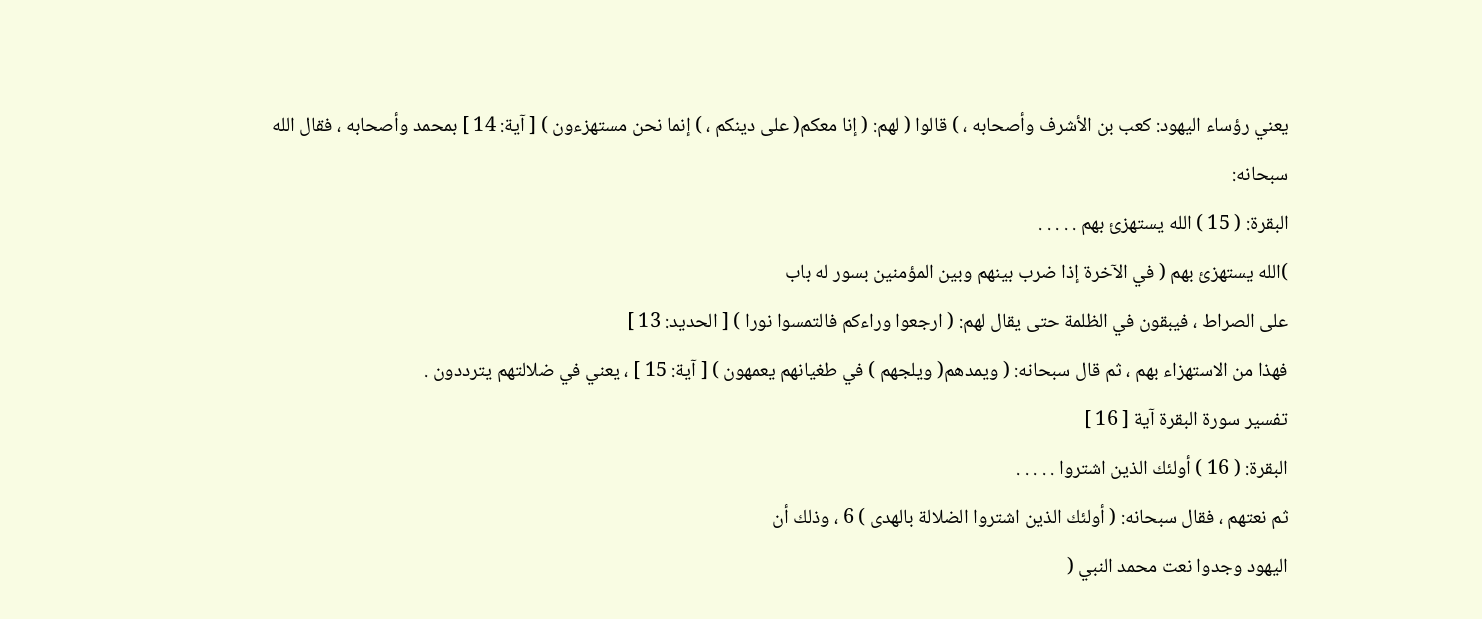يعني رؤساء اليهود: كعب بن الأشرف وأصحابه ، ) قالوا ( لهم: ( إنا معكم( على دينكم ، ) إنما نحن مستهزءون ) [ آية: 14 ] بمحمد وأصحابه ، فقال الله
سبحانه:
البقرة: ( 15 ) الله يستهزئ بهم . . . . .
)الله يستهزئ بهم ( في الآخرة إذا ضرب بينهم وبين المؤمنين بسور له باب
على الصراط ، فيبقون في الظلمة حتى يقال لهم: ( ارجعوا وراءكم فالتمسوا نورا ) [ الحديد: 13 ]
فهذا من الاستهزاء بهم ، ثم قال سبحانه: ( ويمدهم( ويلجهم ) في طغيانهم يعمهون ) [ آية: 15 ] ، يعني في ضلالتهم يترددون .
تفسير سورة البقرة آية [ 16 ]
البقرة: ( 16 ) أولئك الذين اشتروا . . . . .
ثم نعتهم ، فقال سبحانه: ( أولئك الذين اشتروا الضلالة بالهدى ) 6 ، وذلك أن
اليهود وجدوا نعت محمد النبي (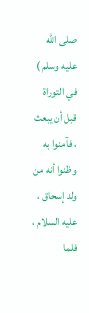صلى الله عليه وسلم ) في التوراة قبل أن يبعث ، فآمنوا به وظنوا أنه من
ولد إسحاق ، عليه السلام ، فلما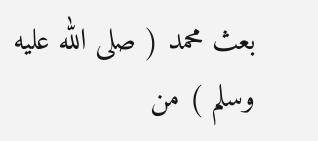بعث محمد ( صلى الله عليه وسلم ) من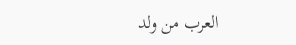العرب من ولد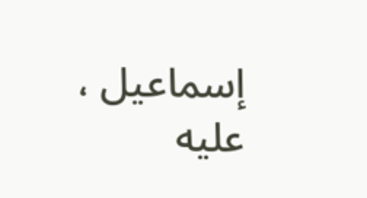إسماعيل ، عليه